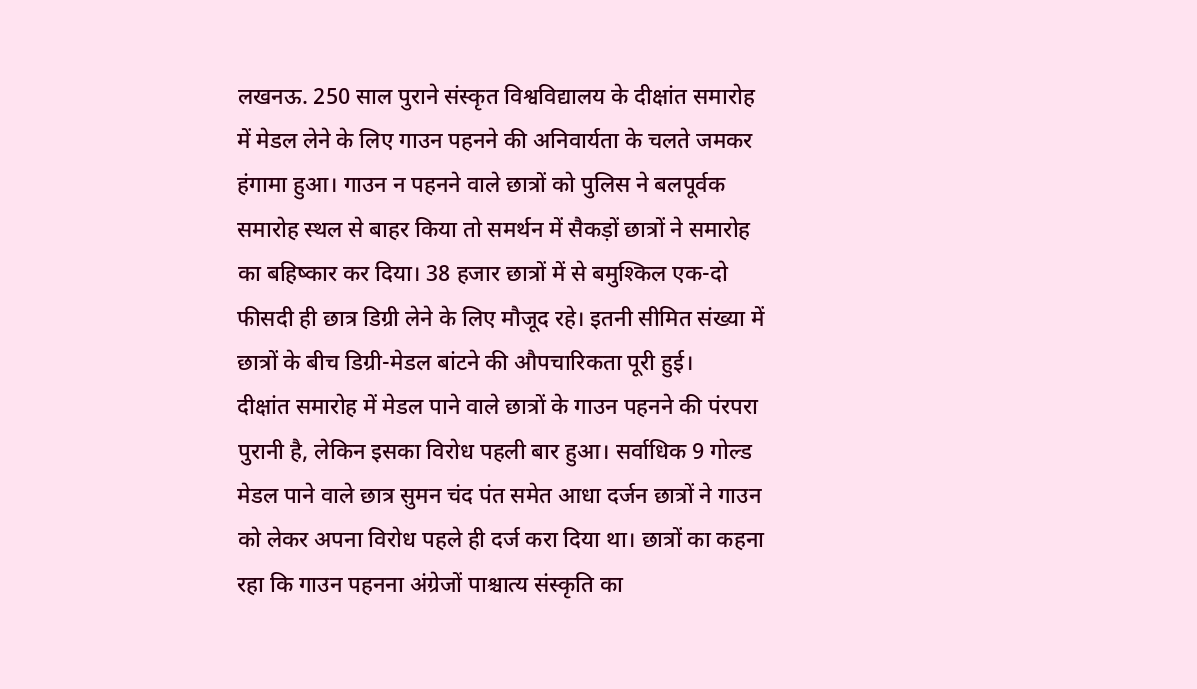लखनऊ. 250 साल पुराने संस्कृत विश्वविद्यालय के दीक्षांत समारोह में मेडल लेने के लिए गाउन पहनने की अनिवार्यता के चलते जमकर हंगामा हुआ। गाउन न पहनने वाले छात्रों को पुलिस ने बलपूर्वक समारोह स्थल से बाहर किया तो समर्थन में सैकड़ों छात्रों ने समारोह का बहिष्कार कर दिया। 38 हजार छात्रों में से बमुश्किल एक-दो फीसदी ही छात्र डिग्री लेने के लिए मौजूद रहे। इतनी सीमित संख्या में छात्रों के बीच डिग्री-मेडल बांटने की औपचारिकता पूरी हुई।
दीक्षांत समारोह में मेडल पाने वाले छात्रों के गाउन पहनने की पंरपरा पुरानी है, लेकिन इसका विरोध पहली बार हुआ। सर्वाधिक 9 गोल्ड मेडल पाने वाले छात्र सुमन चंद पंत समेत आधा दर्जन छात्रों ने गाउन को लेकर अपना विरोध पहले ही दर्ज करा दिया था। छात्रों का कहना रहा कि गाउन पहनना अंग्रेजों पाश्चात्य संस्कृति का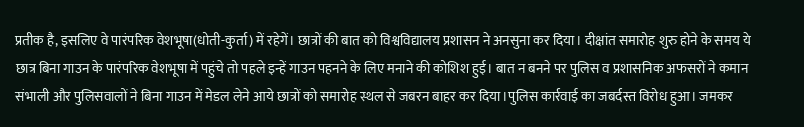प्रतीक है, इसलिए वे पारंपरिक वेशभूषा(धोती-कुर्ता) में रहेगें। छात्रों की बात को विश्वविद्यालय प्रशासन ने अनसुना कर दिया। दीक्षांत समारोह शुरु होने के समय ये छात्र बिना गाउन के पारंपरिक वेशभूषा में पहुंचे तो पहले इन्हें गाउन पहनने के लिए मनाने की कोशिश हुई। बात न बनने पर पुलिस व प्रशासनिक अफसरों ने कमान संभाली और पुलिसवालों ने बिना गाउन में मेडल लेने आये छात्रों को समारोह स्थल से जबरन बाहर कर दिया।पुलिस कार्रवाई का जबर्दस्त विरोध हुआ। जमकर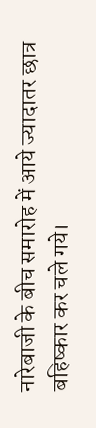नारेबाजी के बीच समारोह में आये ज्यादातर छात्र बहिष्कार कर चले गये।